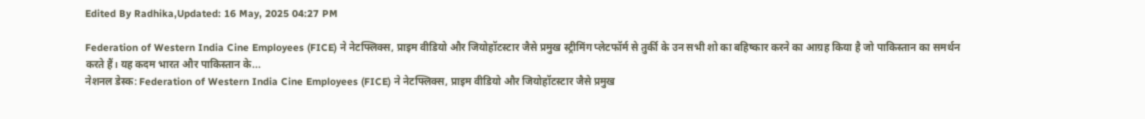Edited By Radhika,Updated: 16 May, 2025 04:27 PM

Federation of Western India Cine Employees (FICE) ने नेटफ्लिक्स, प्राइम वीडियो और जियोहॉटस्टार जैसे प्रमुख स्ट्रीमिंग प्लेटफॉर्म से तुर्की के उन सभी शो का बहिष्कार करने का आग्रह किया है जो पाकिस्तान का समर्थन करते हैं। यह कदम भारत और पाकिस्तान के...
नेशनल डेस्क: Federation of Western India Cine Employees (FICE) ने नेटफ्लिक्स, प्राइम वीडियो और जियोहॉटस्टार जैसे प्रमुख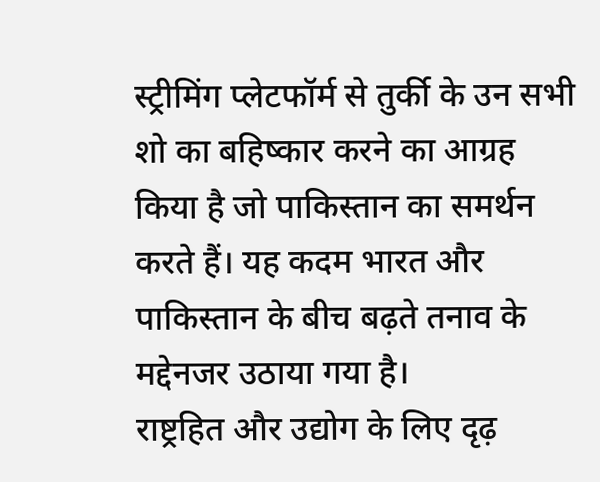स्ट्रीमिंग प्लेटफॉर्म से तुर्की के उन सभी शो का बहिष्कार करने का आग्रह किया है जो पाकिस्तान का समर्थन करते हैं। यह कदम भारत और पाकिस्तान के बीच बढ़ते तनाव के मद्देनजर उठाया गया है।
राष्ट्रहित और उद्योग के लिए दृढ़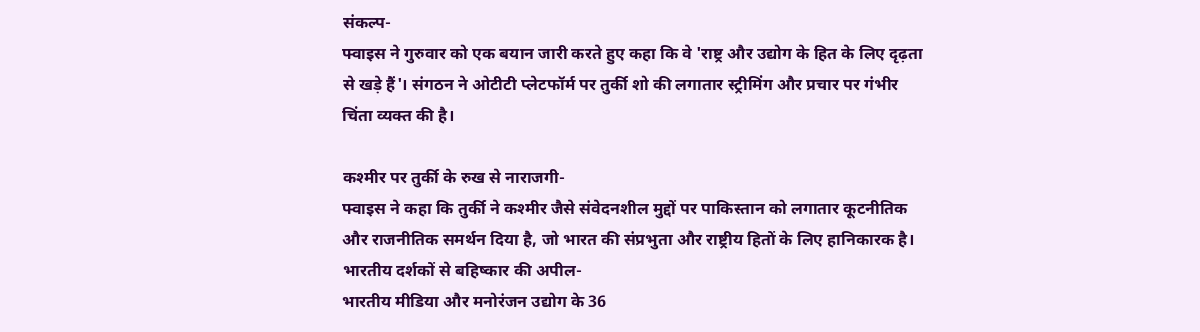संकल्प-
फ्वाइस ने गुरुवार को एक बयान जारी करते हुए कहा कि वे 'राष्ट्र और उद्योग के हित के लिए दृढ़ता से खड़े हैं'। संगठन ने ओटीटी प्लेटफॉर्म पर तुर्की शो की लगातार स्ट्रीमिंग और प्रचार पर गंभीर चिंता व्यक्त की है।

कश्मीर पर तुर्की के रुख से नाराजगी-
फ्वाइस ने कहा कि तुर्की ने कश्मीर जैसे संवेदनशील मुद्दों पर पाकिस्तान को लगातार कूटनीतिक और राजनीतिक समर्थन दिया है, जो भारत की संप्रभुता और राष्ट्रीय हितों के लिए हानिकारक है।
भारतीय दर्शकों से बहिष्कार की अपील-
भारतीय मीडिया और मनोरंजन उद्योग के 36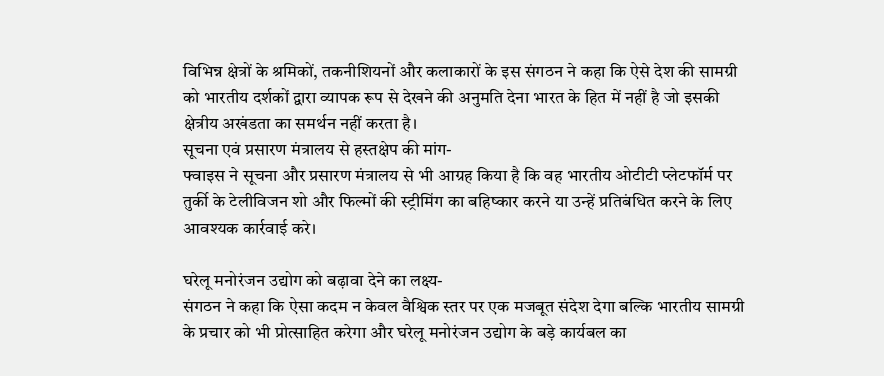विभिन्न क्षेत्रों के श्रमिकों, तकनीशियनों और कलाकारों के इस संगठन ने कहा कि ऐसे देश की सामग्री को भारतीय दर्शकों द्वारा व्यापक रूप से देखने की अनुमति देना भारत के हित में नहीं है जो इसकी क्षेत्रीय अखंडता का समर्थन नहीं करता है।
सूचना एवं प्रसारण मंत्रालय से हस्तक्षेप की मांग-
फ्वाइस ने सूचना और प्रसारण मंत्रालय से भी आग्रह किया है कि वह भारतीय ओटीटी प्लेटफॉर्म पर तुर्की के टेलीविजन शो और फिल्मों की स्ट्रीमिंग का बहिष्कार करने या उन्हें प्रतिबंधित करने के लिए आवश्यक कार्रवाई करे।

घरेलू मनोरंजन उद्योग को बढ़ावा देने का लक्ष्य-
संगठन ने कहा कि ऐसा कदम न केवल वैश्विक स्तर पर एक मजबूत संदेश देगा बल्कि भारतीय सामग्री के प्रचार को भी प्रोत्साहित करेगा और घरेलू मनोरंजन उद्योग के बड़े कार्यबल का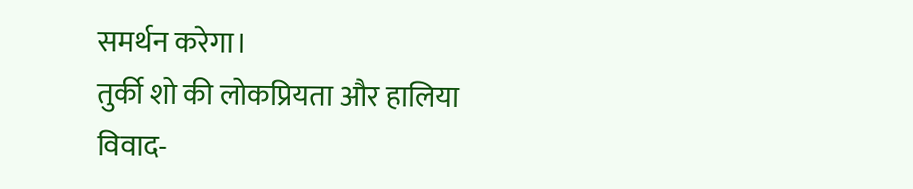समर्थन करेगा।
तुर्की शो की लोकप्रियता और हालिया विवाद-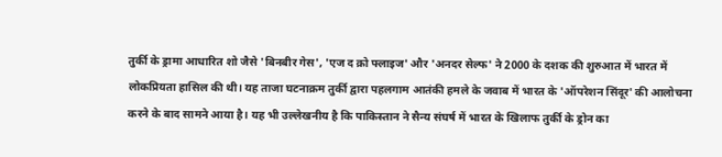तुर्की के ड्रामा आधारित शो जैसे 'बिनबीर गेस', 'एज द क्रो फ्लाइज' और 'अनदर सेल्फ' ने 2000 के दशक की शुरुआत में भारत में लोकप्रियता हासिल की थी। यह ताजा घटनाक्रम तुर्की द्वारा पहलगाम आतंकी हमले के जवाब में भारत के 'ऑपरेशन सिंदूर' की आलोचना करने के बाद सामने आया है। यह भी उल्लेखनीय है कि पाकिस्तान ने सैन्य संघर्ष में भारत के खिलाफ तुर्की के ड्रोन का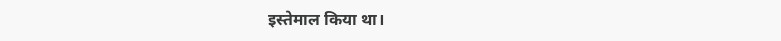इस्तेमाल किया था।